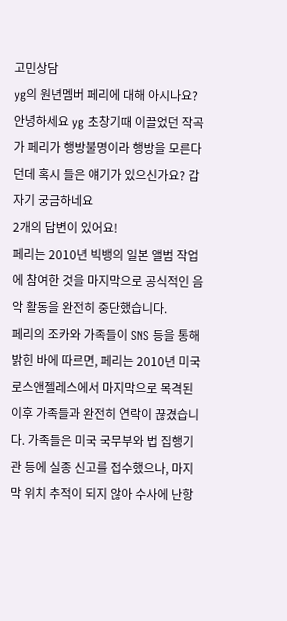고민상담
yg의 원년멤버 페리에 대해 아시나요?
안녕하세요 yg 초창기때 이끌었던 작곡가 페리가 행방불명이라 행방을 모른다던데 혹시 들은 얘기가 있으신가요? 갑자기 궁금하네요
2개의 답변이 있어요!
페리는 2010년 빅뱅의 일본 앨범 작업에 참여한 것을 마지막으로 공식적인 음악 활동을 완전히 중단했습니다.
페리의 조카와 가족들이 SNS 등을 통해 밝힌 바에 따르면, 페리는 2010년 미국 로스앤젤레스에서 마지막으로 목격된 이후 가족들과 완전히 연락이 끊겼습니다. 가족들은 미국 국무부와 법 집행기관 등에 실종 신고를 접수했으나, 마지막 위치 추적이 되지 않아 수사에 난항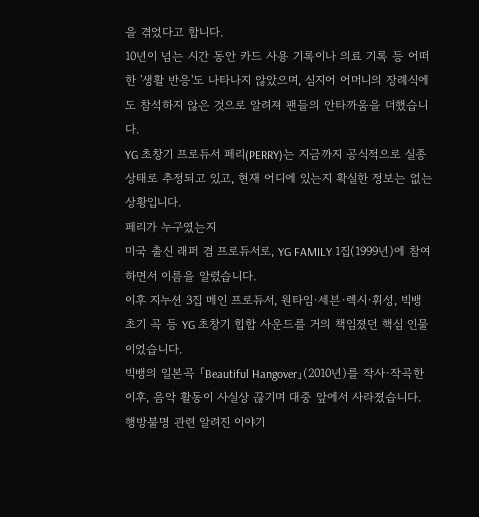을 겪었다고 합니다.
10년이 넘는 시간 동안 카드 사용 기록이나 의료 기록 등 어떠한 '생활 반응'도 나타나지 않았으며, 심지어 어머니의 장례식에도 참석하지 않은 것으로 알려져 팬들의 안타까움을 더했습니다.
YG 초창기 프로듀서 페리(PERRY)는 지금까지 공식적으로 실종 상태로 추정되고 있고, 현재 어디에 있는지 확실한 정보는 없는 상황입니다.
페리가 누구였는지
미국 출신 래퍼 겸 프로듀서로, YG FAMILY 1집(1999년)에 참여하면서 이름을 알렸습니다.
이후 지누션 3집 메인 프로듀서, 원타임·세븐·렉시·휘성, 빅뱅 초기 곡 등 YG 초창기 힙합 사운드를 거의 책임졌던 핵심 인물이었습니다.
빅뱅의 일본곡 「Beautiful Hangover」(2010년)를 작사·작곡한 이후, 음악 활동이 사실상 끊기며 대중 앞에서 사라졌습니다.
행방불명 관련 알려진 이야기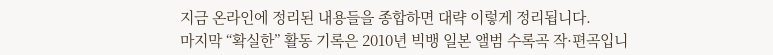지금 온라인에 정리된 내용들을 종합하면 대략 이렇게 정리됩니다.
마지막 “확실한” 활동 기록은 2010년 빅뱅 일본 앨범 수록곡 작·편곡입니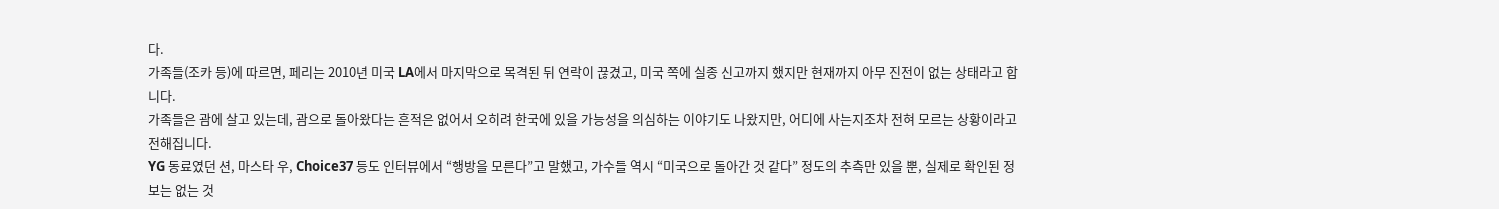다.
가족들(조카 등)에 따르면, 페리는 2010년 미국 LA에서 마지막으로 목격된 뒤 연락이 끊겼고, 미국 쪽에 실종 신고까지 했지만 현재까지 아무 진전이 없는 상태라고 합니다.
가족들은 괌에 살고 있는데, 괌으로 돌아왔다는 흔적은 없어서 오히려 한국에 있을 가능성을 의심하는 이야기도 나왔지만, 어디에 사는지조차 전혀 모르는 상황이라고 전해집니다.
YG 동료였던 션, 마스타 우, Choice37 등도 인터뷰에서 “행방을 모른다”고 말했고, 가수들 역시 “미국으로 돌아간 것 같다” 정도의 추측만 있을 뿐, 실제로 확인된 정보는 없는 것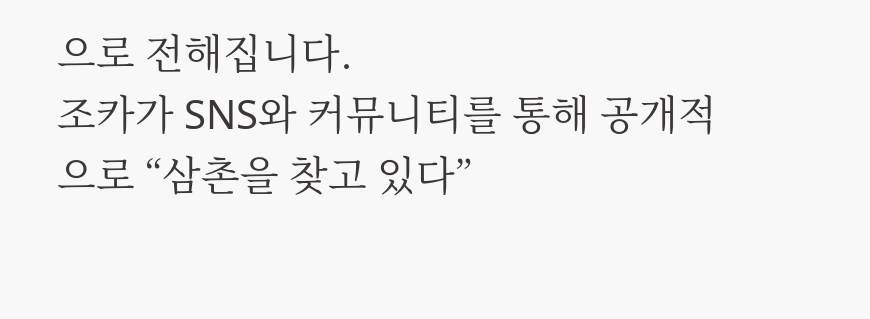으로 전해집니다.
조카가 SNS와 커뮤니티를 통해 공개적으로 “삼촌을 찾고 있다”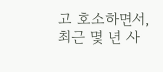고 호소하면서, 최근 몇 년 사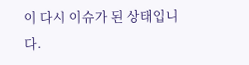이 다시 이슈가 된 상태입니다.